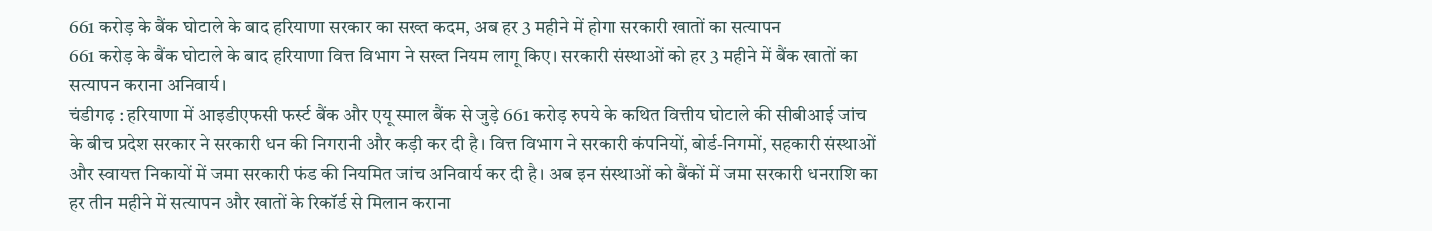661 करोड़ के बैंक घोटाले के बाद हरियाणा सरकार का सख्त कदम, अब हर 3 महीने में होगा सरकारी खातों का सत्यापन
661 करोड़ के बैंक घोटाले के बाद हरियाणा वित्त विभाग ने सख्त नियम लागू किए। सरकारी संस्थाओं को हर 3 महीने में बैंक खातों का सत्यापन कराना अनिवार्य।
चंडीगढ़ : हरियाणा में आइडीएफसी फर्स्ट बैंक और एयू स्माल बैंक से जुड़े 661 करोड़ रुपये के कथित वित्तीय घोटाले की सीबीआई जांच के बीच प्रदेश सरकार ने सरकारी धन की निगरानी और कड़ी कर दी है। वित्त विभाग ने सरकारी कंपनियों, बोर्ड-निगमों, सहकारी संस्थाओं और स्वायत्त निकायों में जमा सरकारी फंड की नियमित जांच अनिवार्य कर दी है। अब इन संस्थाओं को बैंकों में जमा सरकारी धनराशि का हर तीन महीने में सत्यापन और खातों के रिकॉर्ड से मिलान कराना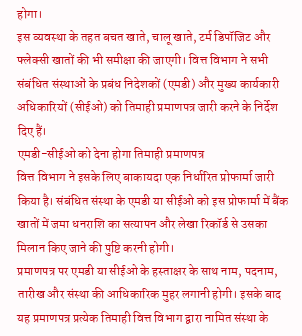होगा।
इस व्यवस्था के तहत बचत खाते, चालू खाते, टर्म डिपॉजिट और फ्लेक्सी खातों की भी समीक्षा की जाएगी। वित्त विभाग ने सभी संबंधित संस्थाओं के प्रबंध निदेशकों (एमडी) और मुख्य कार्यकारी अधिकारियों (सीईओ) को तिमाही प्रमाणपत्र जारी करने के निर्देश दिए हैं।
एमडी-सीईओ को देना होगा तिमाही प्रमाणपत्र
वित्त विभाग ने इसके लिए बाकायदा एक निर्धारित प्रोफार्मा जारी किया है। संबंधित संस्था के एमडी या सीईओ को इस प्रोफार्मा में बैंक खातों में जमा धनराशि का सत्यापन और लेखा रिकॉर्ड से उसका मिलान किए जाने की पुष्टि करनी होगी।
प्रमाणपत्र पर एमडी या सीईओ के हस्ताक्षर के साथ नाम, पदनाम, तारीख और संस्था की आधिकारिक मुहर लगानी होगी। इसके बाद यह प्रमाणपत्र प्रत्येक तिमाही वित्त विभाग द्वारा नामित संस्था के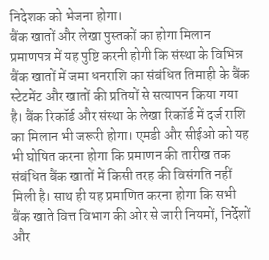निदेशक को भेजना होगा।
बैंक खातों और लेखा पुस्तकों का होगा मिलान
प्रमाणपत्र में यह पुष्टि करनी होगी कि संस्था के विभिन्न बैंक खातों में जमा धनराशि का संबंधित तिमाही के बैंक स्टेटमेंट और खातों की प्रतियों से सत्यापन किया गया है। बैंक रिकॉर्ड और संस्था के लेखा रिकॉर्ड में दर्ज राशि का मिलान भी जरूरी होगा। एमडी और सीईओ को यह भी घोषित करना होगा कि प्रमाणन की तारीख तक संबंधित बैंक खातों में किसी तरह की विसंगति नहीं मिली है। साथ ही यह प्रमाणित करना होगा कि सभी बैंक खाते वित्त विभाग की ओर से जारी नियमों, निर्देशों और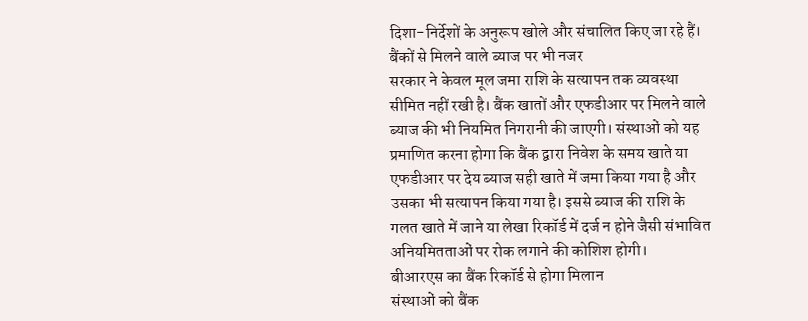दिशा-निर्देशों के अनुरूप खोले और संचालित किए जा रहे हैं।
बैंकों से मिलने वाले ब्याज पर भी नजर
सरकार ने केवल मूल जमा राशि के सत्यापन तक व्यवस्था सीमित नहीं रखी है। बैंक खातों और एफडीआर पर मिलने वाले ब्याज की भी नियमित निगरानी की जाएगी। संस्थाओं को यह प्रमाणित करना होगा कि बैंक द्वारा निवेश के समय खाते या एफडीआर पर देय ब्याज सही खाते में जमा किया गया है और उसका भी सत्यापन किया गया है। इससे ब्याज की राशि के गलत खाते में जाने या लेखा रिकॉर्ड में दर्ज न होने जैसी संभावित अनियमितताओं पर रोक लगाने की कोशिश होगी।
बीआरएस का बैंक रिकॉर्ड से होगा मिलान
संस्थाओं को बैंक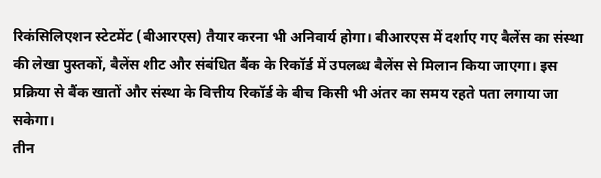रिकंसिलिएशन स्टेटमेंट (बीआरएस) तैयार करना भी अनिवार्य होगा। बीआरएस में दर्शाए गए बैलेंस का संस्था की लेखा पुस्तकों, बैलेंस शीट और संबंधित बैंक के रिकॉर्ड में उपलब्ध बैलेंस से मिलान किया जाएगा। इस प्रक्रिया से बैंक खातों और संस्था के वित्तीय रिकॉर्ड के बीच किसी भी अंतर का समय रहते पता लगाया जा सकेगा।
तीन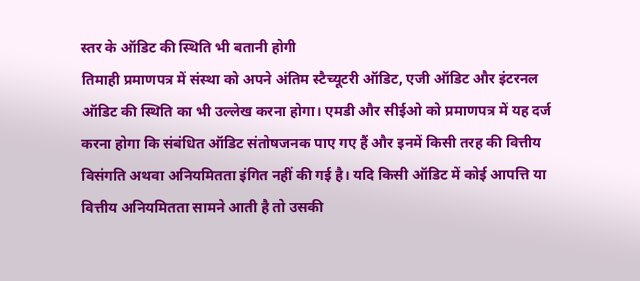स्तर के ऑडिट की स्थिति भी बतानी होगी
तिमाही प्रमाणपत्र में संस्था को अपने अंतिम स्टैच्यूटरी ऑडिट, एजी ऑडिट और इंटरनल ऑडिट की स्थिति का भी उल्लेख करना होगा। एमडी और सीईओ को प्रमाणपत्र में यह दर्ज करना होगा कि संबंधित ऑडिट संतोषजनक पाए गए हैं और इनमें किसी तरह की वित्तीय विसंगति अथवा अनियमितता इंगित नहीं की गई है। यदि किसी ऑडिट में कोई आपत्ति या वित्तीय अनियमितता सामने आती है तो उसकी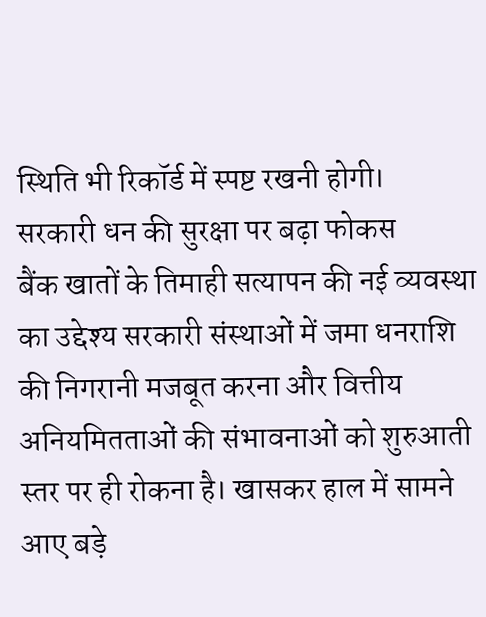स्थिति भी रिकॉर्ड में स्पष्ट रखनी होगी।
सरकारी धन की सुरक्षा पर बढ़ा फोकस
बैंक खातों के तिमाही सत्यापन की नई व्यवस्था का उद्देश्य सरकारी संस्थाओं में जमा धनराशि की निगरानी मजबूत करना और वित्तीय अनियमितताओं की संभावनाओं को शुरुआती स्तर पर ही रोकना है। खासकर हाल में सामने आए बड़े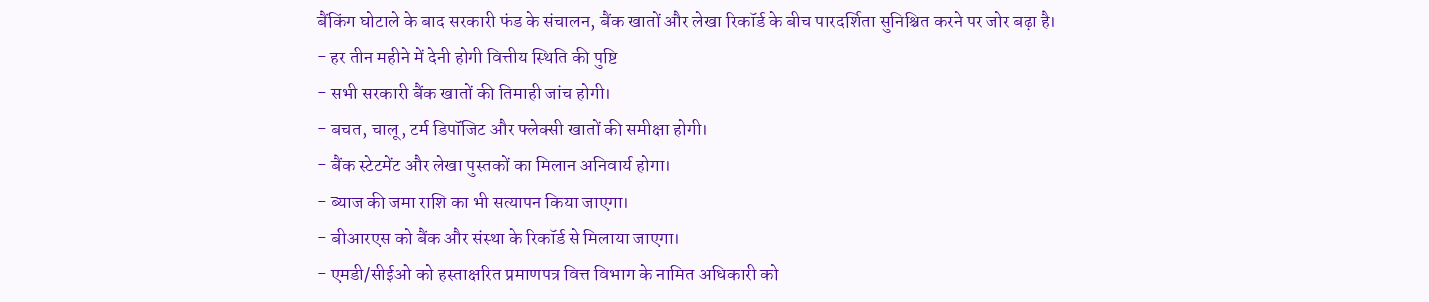बैंकिंग घोटाले के बाद सरकारी फंड के संचालन, बैंक खातों और लेखा रिकॉर्ड के बीच पारदर्शिता सुनिश्चित करने पर जोर बढ़ा है।
- हर तीन महीने में देनी होगी वित्तीय स्थिति की पुष्टि
- सभी सरकारी बैंक खातों की तिमाही जांच होगी।
- बचत, चालू, टर्म डिपॉजिट और फ्लेक्सी खातों की समीक्षा होगी।
- बैंक स्टेटमेंट और लेखा पुस्तकों का मिलान अनिवार्य होगा।
- ब्याज की जमा राशि का भी सत्यापन किया जाएगा।
- बीआरएस को बैंक और संस्था के रिकॉर्ड से मिलाया जाएगा।
- एमडी/सीईओ को हस्ताक्षरित प्रमाणपत्र वित्त विभाग के नामित अधिकारी को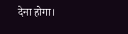देना होगा।